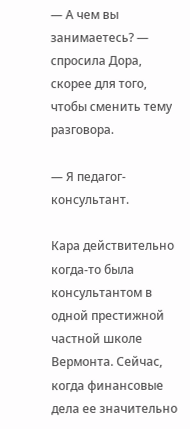— А чем вы занимаетесь? — спросила Дора, скорее для того, чтобы сменить тему разговора.

— Я педагог-консультант.

Кара действительно когда-то была консультантом в одной престижной частной школе Вермонта. Сейчас, когда финансовые дела ее значительно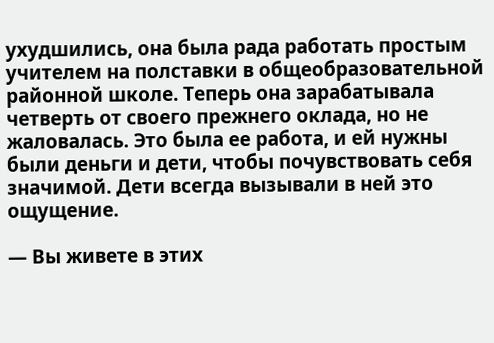ухудшились, она была рада работать простым учителем на полставки в общеобразовательной районной школе. Теперь она зарабатывала четверть от своего прежнего оклада, но не жаловалась. Это была ее работа, и ей нужны были деньги и дети, чтобы почувствовать себя значимой. Дети всегда вызывали в ней это ощущение.

— Вы живете в этих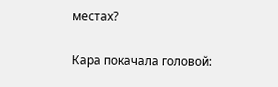местах?

Кара покачала головой: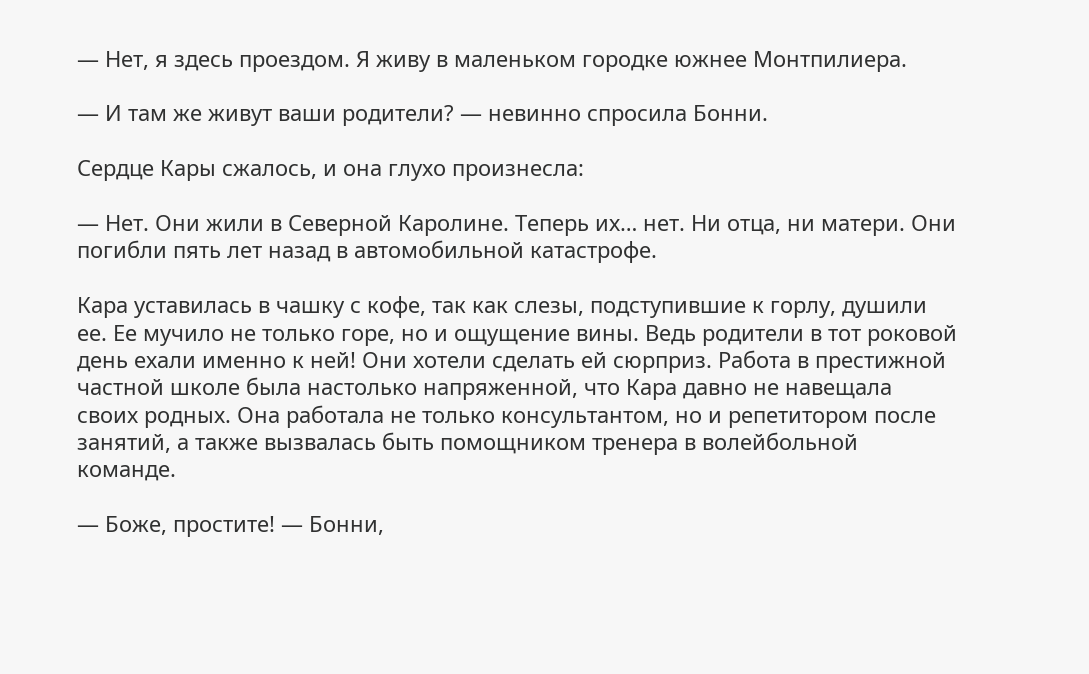— Нет, я здесь проездом. Я живу в маленьком городке южнее Монтпилиера.

— И там же живут ваши родители? — невинно спросила Бонни.

Сердце Кары сжалось, и она глухо произнесла:

— Нет. Они жили в Северной Каролине. Теперь их… нет. Ни отца, ни матери. Они погибли пять лет назад в автомобильной катастрофе.

Кара уставилась в чашку с кофе, так как слезы, подступившие к горлу, душили ее. Ее мучило не только горе, но и ощущение вины. Ведь родители в тот роковой день ехали именно к ней! Они хотели сделать ей сюрприз. Работа в престижной частной школе была настолько напряженной, что Кара давно не навещала своих родных. Она работала не только консультантом, но и репетитором после занятий, а также вызвалась быть помощником тренера в волейбольной команде.

— Боже, простите! — Бонни,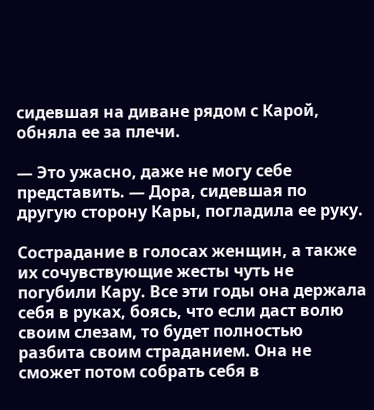сидевшая на диване рядом с Карой, обняла ее за плечи.

— Это ужасно, даже не могу себе представить. — Дора, сидевшая по другую сторону Кары, погладила ее руку.

Сострадание в голосах женщин, а также их сочувствующие жесты чуть не погубили Кару. Все эти годы она держала себя в руках, боясь, что если даст волю своим слезам, то будет полностью разбита своим страданием. Она не сможет потом собрать себя в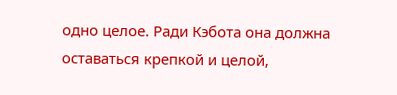одно целое. Ради Кэбота она должна оставаться крепкой и целой,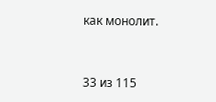как монолит.



33 из 115